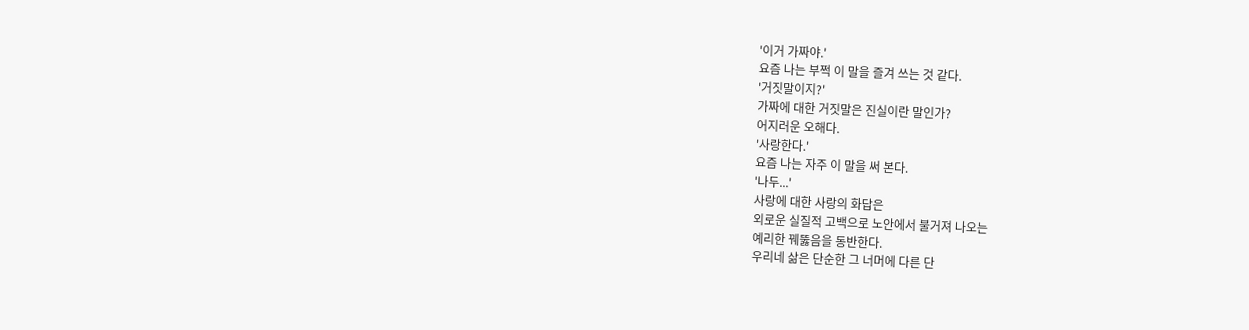'이거 가짜야.'
요즘 나는 부쩍 이 말을 즐겨 쓰는 것 같다.
'거짓말이지?'
가짜에 대한 거짓말은 진실이란 말인가?
어지러운 오해다.
'사랑한다.'
요즘 나는 자주 이 말을 써 본다.
'나두...'
사랑에 대한 사랑의 화답은
외로운 실질적 고백으로 노안에서 불거져 나오는
예리한 꿰뚫음을 동반한다.
우리네 삶은 단순한 그 너머에 다른 단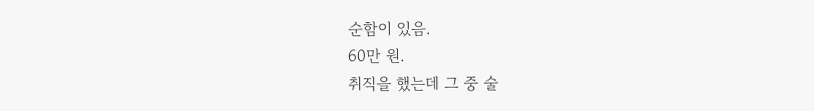순함이 있음.
60만 원.
취직을 했는데 그 중 술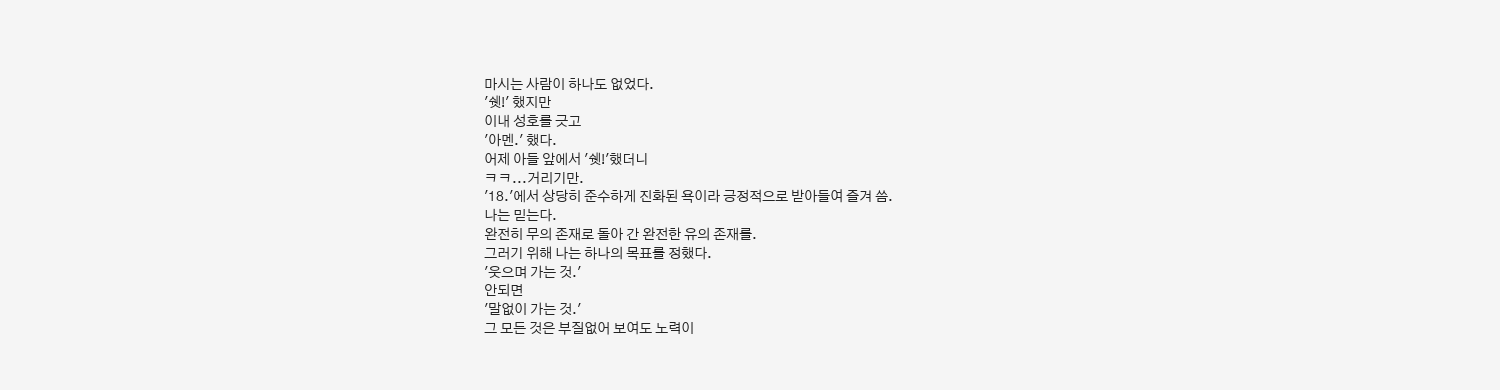마시는 사람이 하나도 없었다.
'쉣!' 했지만
이내 성호를 긋고
'아멘.' 했다.
어제 아들 앞에서 '쉣!'했더니
ㅋㅋ...거리기만.
'18.'에서 상당히 준수하게 진화된 욕이라 긍정적으로 받아들여 즐겨 씀.
나는 믿는다.
완전히 무의 존재로 돌아 간 완전한 유의 존재를.
그러기 위해 나는 하나의 목표를 정했다.
'웃으며 가는 것.'
안되면
'말없이 가는 것.'
그 모든 것은 부질없어 보여도 노력이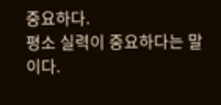중요하다.
평소 실력이 중요하다는 말이다.